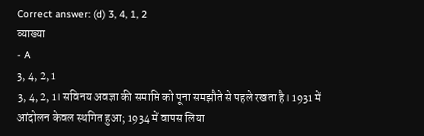Correct answer: (d) 3, 4, 1, 2
व्याख्या
- A
3, 4, 2, 1
3, 4, 2, 1। सविनय अवज्ञा की समाप्ति को पूना समझौते से पहले रखता है। 1931 में आंदोलन केवल स्थगित हुआ; 1934 में वापस लिया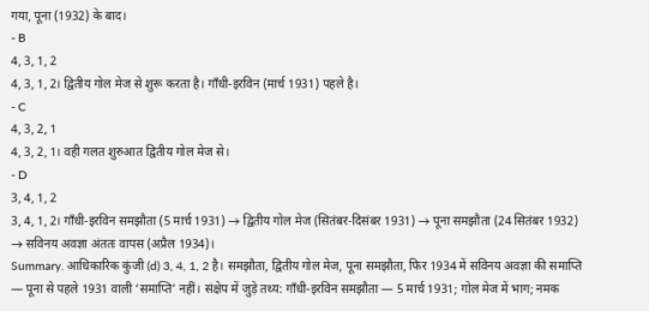गया, पूना (1932) के बाद।
- B
4, 3, 1, 2
4, 3, 1, 2। द्वितीय गोल मेज से शुरू करता है। गाँधी-इरविन (मार्च 1931) पहले है।
- C
4, 3, 2, 1
4, 3, 2, 1। वही गलत शुरुआत द्वितीय गोल मेज से।
- D
3, 4, 1, 2
3, 4, 1, 2। गाँधी-इरविन समझौता (5 मार्च 1931) → द्वितीय गोल मेज (सितंबर-दिसंबर 1931) → पूना समझौता (24 सितंबर 1932) → सविनय अवज्ञा अंततः वापस (अप्रैल 1934)।
Summary. आधिकारिक कुंजी (d) 3, 4, 1, 2 है। समझौता, द्वितीय गोल मेज, पूना समझौता, फिर 1934 में सविनय अवज्ञा की समाप्ति — पूना से पहले 1931 वाली ‘समाप्ति’ नहीं। संक्षेप में जुड़े तथ्य: गाँधी-इरविन समझौता — 5 मार्च 1931; गोल मेज में भाग; नमक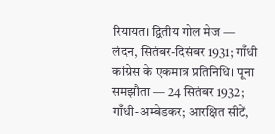रियायत। द्वितीय गोल मेज — लंदन, सितंबर-दिसंबर 1931; गाँधी कांग्रेस के एकमात्र प्रतिनिधि। पूना समझौता — 24 सितंबर 1932; गाँधी-अम्बेडकर; आरक्षित सीटें,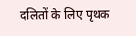दलितों के लिए पृथक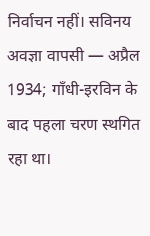निर्वाचन नहीं। सविनय अवज्ञा वापसी — अप्रैल 1934; गाँधी-इरविन के बाद पहला चरण स्थगित रहा था।